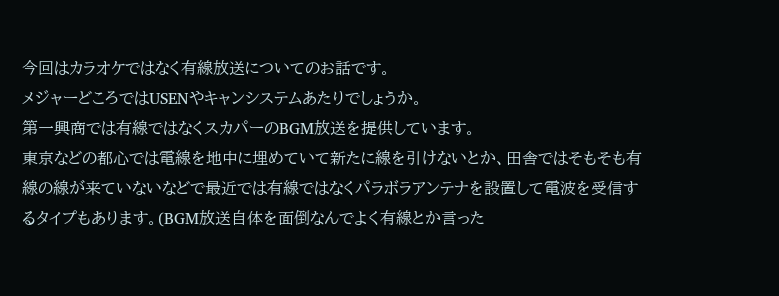今回はカラオケではなく有線放送についてのお話です。
メジャーどころではUSENやキャンシステムあたりでしょうか。
第一興商では有線ではなくスカパーのBGM放送を提供しています。
東京などの都心では電線を地中に埋めていて新たに線を引けないとか、田舎ではそもそも有線の線が来ていないなどで最近では有線ではなくパラボラアンテナを設置して電波を受信するタイプもあります。(BGM放送自体を面倒なんでよく有線とか言った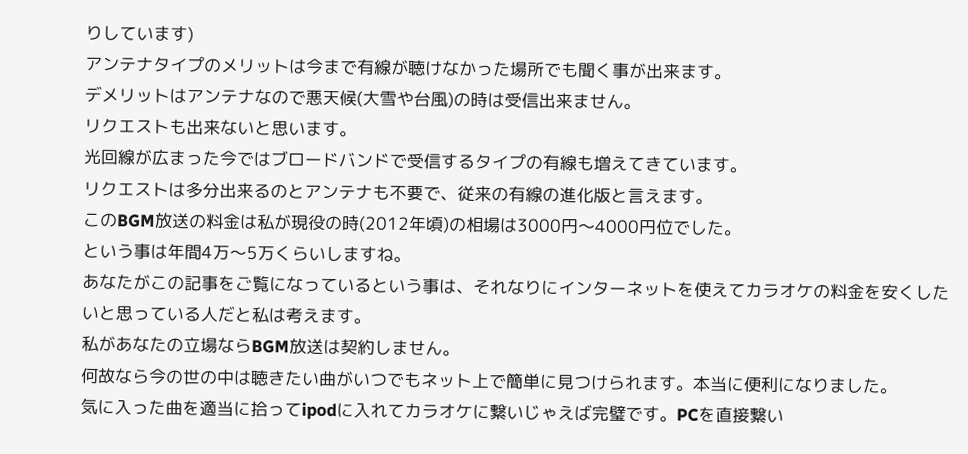りしています)
アンテナタイプのメリットは今まで有線が聴けなかった場所でも聞く事が出来ます。
デメリットはアンテナなので悪天候(大雪や台風)の時は受信出来ません。
リクエストも出来ないと思います。
光回線が広まった今ではブロードバンドで受信するタイプの有線も増えてきています。
リクエストは多分出来るのとアンテナも不要で、従来の有線の進化版と言えます。
このBGM放送の料金は私が現役の時(2012年頃)の相場は3000円〜4000円位でした。
という事は年間4万〜5万くらいしますね。
あなたがこの記事をご覧になっているという事は、それなりにインターネットを使えてカラオケの料金を安くしたいと思っている人だと私は考えます。
私があなたの立場ならBGM放送は契約しません。
何故なら今の世の中は聴きたい曲がいつでもネット上で簡単に見つけられます。本当に便利になりました。
気に入った曲を適当に拾ってipodに入れてカラオケに繋いじゃえば完璧です。PCを直接繋い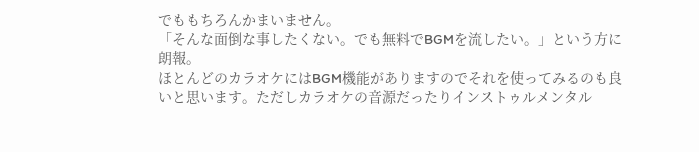でももちろんかまいません。
「そんな面倒な事したくない。でも無料でBGMを流したい。」という方に朗報。
ほとんどのカラオケにはBGM機能がありますのでそれを使ってみるのも良いと思います。ただしカラオケの音源だったりインストゥルメンタル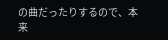の曲だったりするので、本来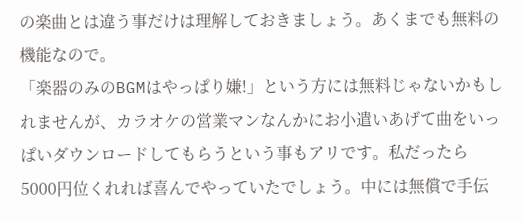の楽曲とは違う事だけは理解しておきましょう。あくまでも無料の機能なので。
「楽器のみのBGMはやっぱり嫌!」という方には無料じゃないかもしれませんが、カラオケの営業マンなんかにお小遣いあげて曲をいっぱいダウンロードしてもらうという事もアリです。私だったら5000円位くれれば喜んでやっていたでしょう。中には無償で手伝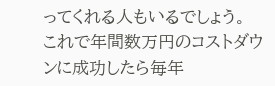ってくれる人もいるでしょう。
これで年間数万円のコストダウンに成功したら毎年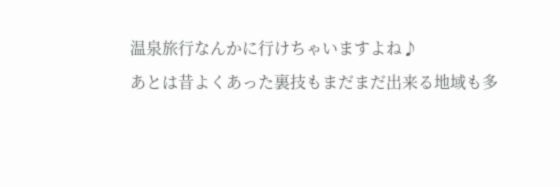温泉旅行なんかに行けちゃいますよね♪
あとは昔よくあった裏技もまだまだ出来る地域も多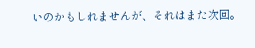いのかもしれませんが、それはまた次回。